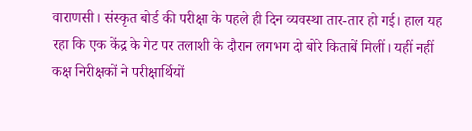वाराणसी। संस्कृत बोर्ड की परीक्षा के पहले ही दिन व्यवस्था तार-तार हो गई। हाल यह रहा कि एक केंद्र के गेट पर तलाशी के दौरान लगभग दो बोरे किताबें मिलीं। यहीं नहीं कक्ष निरीक्षकों ने परीक्षार्थियों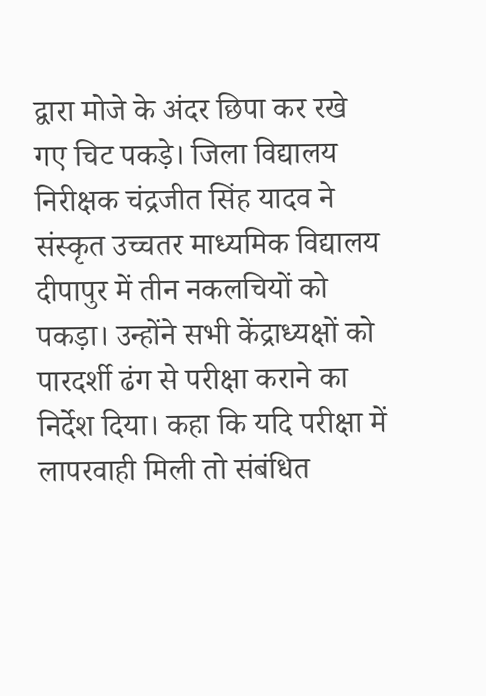द्वारा मोजे के अंदर छिपा कर रखे गए चिट पकड़े। जिला विद्यालय निरीक्षक चंद्रजीत सिंह यादव ने संस्कृत उच्चतर माध्यमिक विद्यालय दीपापुर में तीन नकलचियों को पकड़ा। उन्होंने सभी केंद्राध्यक्षों को पारदर्शी ढंग से परीक्षा कराने का निर्देश दिया। कहा कि यदि परीक्षा में लापरवाही मिली तो संबंधित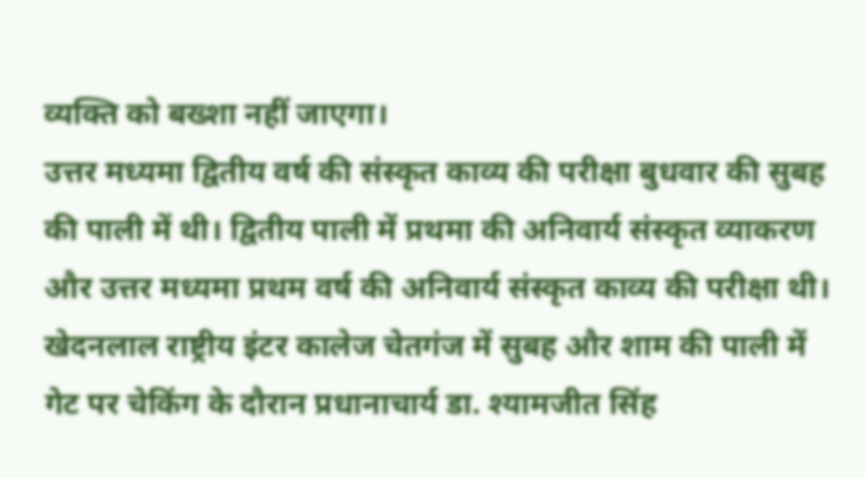व्यक्ति को बख्शा नहीं जाएगा।
उत्तर मध्यमा द्वितीय वर्ष की संस्कृत काव्य की परीक्षा बुधवार की सुबह की पाली में थी। द्वितीय पाली में प्रथमा की अनिवार्य संस्कृत व्याकरण और उत्तर मध्यमा प्रथम वर्ष की अनिवार्य संस्कृत काव्य की परीक्षा थी। खेदनलाल राष्ट्रीय इंटर कालेज चेतगंज में सुबह और शाम की पाली में गेट पर चेकिंग के दौरान प्रधानाचार्य डा. श्यामजीत सिंह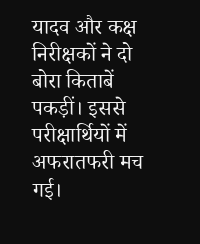यादव और कक्ष निरीक्षकों ने दो बोरा किताबें पकड़ीं। इससे परीक्षार्थियों में अफरातफरी मच गई।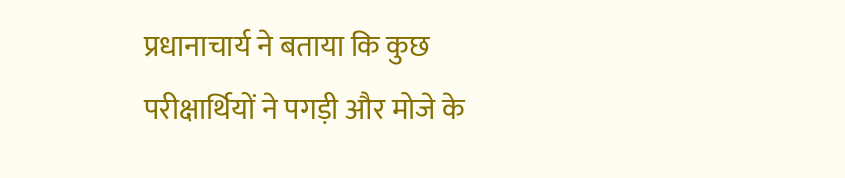प्रधानाचार्य ने बताया कि कुछ परीक्षार्थियों ने पगड़ी और मोजे के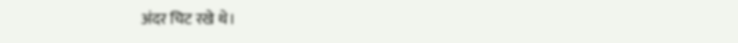अंदर चिट रखे थे।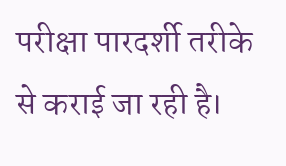परीक्षा पारदर्शी तरीके से कराई जा रही है।